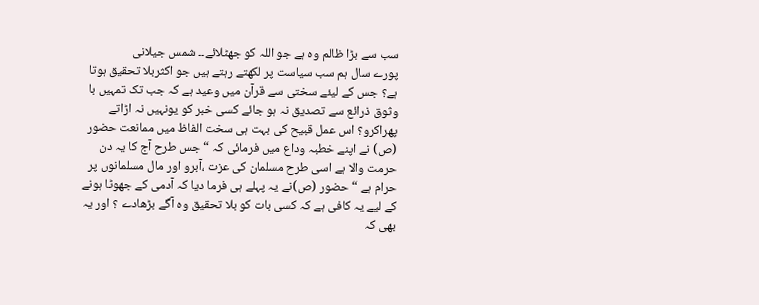سب سے بڑا ظالم وہ ہے جو اللہ کو جھٹلائے۔۔ شمس جیلانی
پورے سال ہم سب سیاست پر لکھتے رہتے ہیں جو اکثربلا تحقیق ہوتا ہے؟ جس کے لیئے سختی سے قرآن میں وعید ہے کہ جب تک تمہیں با وثوق ذرائع سے تصدیق نہ ہو جائے کسی خبر کو یونہیں نہ اڑاتے پھراکرو؟ اس عمل قبیح کی بہت ہی سخت الفاظ میں ممانعت حضور (ص) نے اپنے خطبہ وداع میں فرمائی کہ “جس طرح آج کا یہ دن حرمت والا ہے اسی طرح مسلمان کی عزت ،آبرو اور مال مسلمانوں پر حرام ہے “ حضور (ص)نے یہ پہلے ہی فرما دیا کہ آدمی کے جھوٹا ہونے کے لیے یہ کافی ہے کہ کسی بات کو بلا تحقیق وہ آگے بڑھادے ؟ اور یہ بھی کہ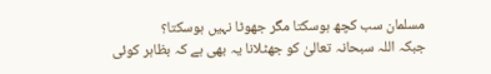مسلمان سب کچھ ہوسکتا مگر جھوٹا نہیں ہوسکتا؟
جبکہ اللہ سبحانہ تعالیٰ کو جھٹلانا یہ بھی ہے کہ بظاہر کوئی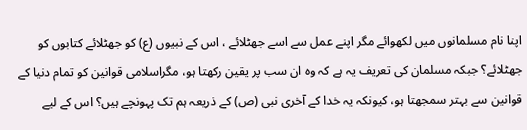اپنا نام مسلمانوں میں لکھوائے مگر اپنے عمل سے اسے جھٹلائے ، اس کے نبیوں (ع) کو جھٹلائے کتابوں کو جھٹلائے؟ جبکہ مسلمان کی تعریف یہ ہے کہ وہ ان سب پر یقین رکھتا ہو، مگراسلامی قوانین کو تمام دنیا کے قوانین سے بہتر سمجھتا ہو، کیونکہ یہ خدا کے آخری نبی (ص) کے ذریعہ ہم تک پہونچے ہیں؟ اس کے لیے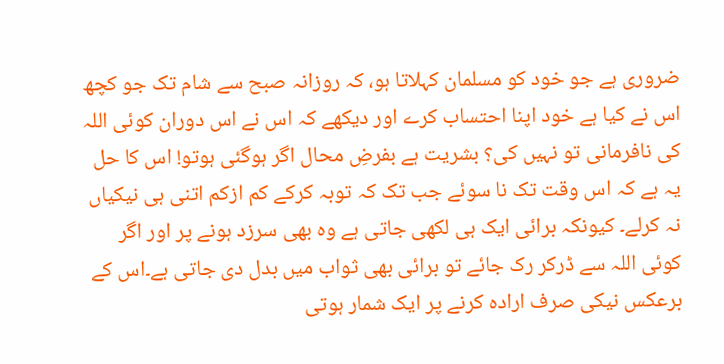ضروری ہے جو خود کو مسلمان کہلاتا ہو، کہ روزانہ صبح سے شام تک جو کچھ اس نے کیا ہے خود اپنا احتساب کرے اور دیکھے کہ اس نے اس دوران کوئی اللہ کی نافرمانی تو نہیں کی؟ بشریت ہے بفرضِ محال اگر ہوگئی ہوتو! اس کا حل یہ ہے کہ اس وقت تک نا سوئے جب تک کہ توبہ کرکے کم ازکم اتنی ہی نیکیاں نہ کرلے۔ کیونکہ برائی ایک ہی لکھی جاتی ہے وہ بھی سرزد ہونے پر اور اگر کوئی اللہ سے ڈرکر رک جائے تو برائی بھی ثواب میں بدل دی جاتی ہے۔اس کے برعکس نیکی صرف ارادہ کرنے پر ایک شمار ہوتی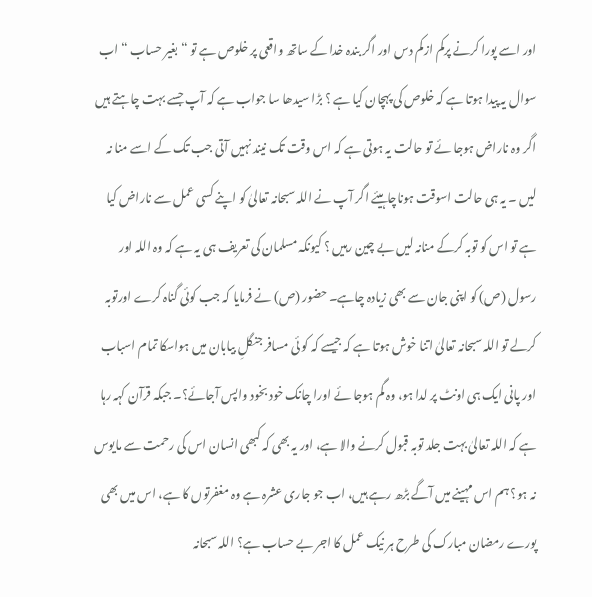اور اسے پورا کرنے پرکم ازکم دس اور اگر بندہ خدا کے ساتھ واقعی پر خلوص ہے تو “ بغیر حساب “ اب سوال یہ پیدا ہوتا ہے کہ خلوص کی پہچان کیا ہے ؟ بڑا سیدھا سا جواب ہے کہ آپ جسے بہت چاہتے ہیں اگر وہ ناراض ہوجا ئے تو حالت یہ ہوتی ہے کہ اس وقت تک نیند نہیں آتی جب تک کے اسے منا نہ لیں ۔ یہ ہی حالت اسوقت ہوناچاہیئے اگر آپ نے اللہ سبحانہ تعالیٰ کو اپنے کسی عمل سے ناراض کیا ہے تو اس کو توبہ کرکے منانہ لیں بے چین رہیں ؟ کیونکہ مسلمان کی تعریف ہی یہ ہے کہ وہ اللہ اور رسول (ص) کو اپنی جان سے بھی زیادہ چاہے۔ حضور (ص) نے فرمایا کہ جب کوئی گناہ کرے اورتوبہ کرلے تو اللہ سبحانہ تعالیٰ اتنا خوش ہوتا ہے کہ جیسے کہ کو ئی مسافر جنگلِ بیابان میں ہواسکا تمام اسباب اور پانی ایک ہی اونٹ پر لدا ہو، وہ گم ہوجا ئے اورا چانک خود بخود واپس آجائے؟۔ جبکہ قرآن کہہ رہا ہے کہ اللہ تعالیٰ بہت جلد توبہ قبول کرنے والا ہے، اور یہ بھی کہ کبھی انسان اس کی رحمت سے مایوس نہ ہو؟ ہم اس مہینے میں آگے بڑھ رہے ہیں، اب جو جاری عشرہ ہے وہ مغفرتوں کا ہے، اس میں بھی پورے رمضان مبارک کی طرح ہر نیک عمل کا اجر بے حساب ہے؟ اللہ سبحانہ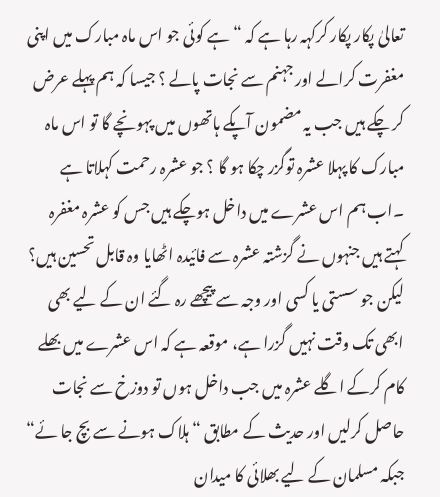تعالیٰ پکار پکار کرکہہ رہا ہے کہ “ ہے کوئی جو اس ماہ مبارک میں اپنی مغفرت کرالے اور جہنم سے نجات پالے ؟ جیسا کہ ہم پہلے عرض کر چکے ہیں جب یہ مضمون آپکے ہاتھوں میں پہونچے گا تو اس ماہ مبارک کا پہلا عشرہ توگزر چکا ہو گا ؟ جو عشرہ رحمت کہلاتا ہے ۔اب ہم اس عشرے میں داخل ہوچکے ہیں جس کو عشرہ مغفرہ کہتے ہیں جنہوں نے گزشتہ عشرہ سے فائیدہ اٹھایا وہ قابل تحسین ہیں؟ لیکن جو سستی یا کسی اور وجہ سے پیچھے رہ گئے ان کے لیے بھی ابھی تک وقت نہیں گزرا ہے، موقعہ ہے کہ اس عشرے میں بھلے کام کرکے اگلے عشرہ میں جب داخل ہوں تو دوزخ سے نجات حاصل کرلیں اور حدیث کے مطابق “ ہلاک ہونے سے بچ جا ئے“ جبکہ مسلمان کے لیے بھلائی کا میدان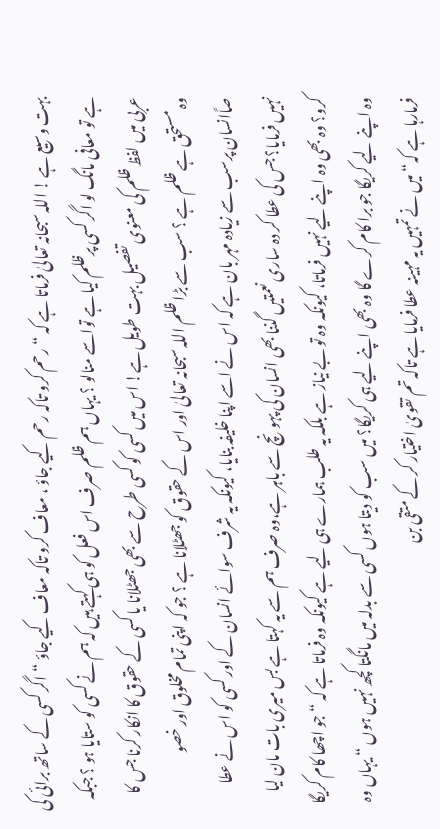بہت وسیع ہے ! اللہ سبحانہ تعالیٰ فرماتا ہے کہ “رحم کرو تاکہ رحم کیے جاؤ ، معاف کرو تاکہ معاف کیے جاؤ “اگر کسی کے ساتھ برائی کی ہے تو معافی مانگ لو اگر کسی پرظلم کیا ہے تواسے منالو ؟ یہاں ہم ظلم صرف اس فعل کو ہی کہتے ہیں کہ ہم نے کسی کو ستایا ہو ؟ جبکہ عربی میں لفظ ظلم کی معنوی تفصیل بہت طویل ہے! اس میں کسی کو کسی طرح سے بھی جھٹلانا یا کسی کے حقوق کا انکار کرنا جس کا وہ مستحق ہے ظلم ہے ؟ سب سے بڑا ظلم اللہ سبحانہ تعالیٰ اور اس کے حقوق کو جھٹلانا ہے ؟ جو کہ اپنی تمام مخلوق اور خصو صاًانسان پرسب سے زیادہ مہر بان ہے کہ اس نے اسے اپنا خلیفہ بنایا، کیونکہ یہ شرف سوائے انسان کے اور کسی کو اس نے عطا نہیں فرمایا؟ جس کی عطا کر دہ ساری نعمتیں گننا بھی انسان کی پہونچ سے باہر ہے،وہ صرف ہم سے یہ کہتا ہے بس میری بات مان لیا کرو؟ وہ بھی وہ اپنے لیے نہیں فرماتا، کیونکہ وہ تو بے نیاز ہے بلکہ یہ طلب ہمارے ہی لیے ہے کیونکہ وہ فرماتا ہے کہ “ جو اچھا کام کریگا وہ اپنے لیے کریگا جو برا کام کرے گا وہ بھی اپنے لیے ہی کریگا؟ میں سب کو دیتا ہوں کسی سے بدلہ میں مانگتا کچھ نہیں ہوں “ یہاں وہ فرمارہا ہے کہ“ میں نے تمہیں یہ مہینہ عطا فرمایا ہے تاکہ تم تقویٰ اختیار کر کے متقی بن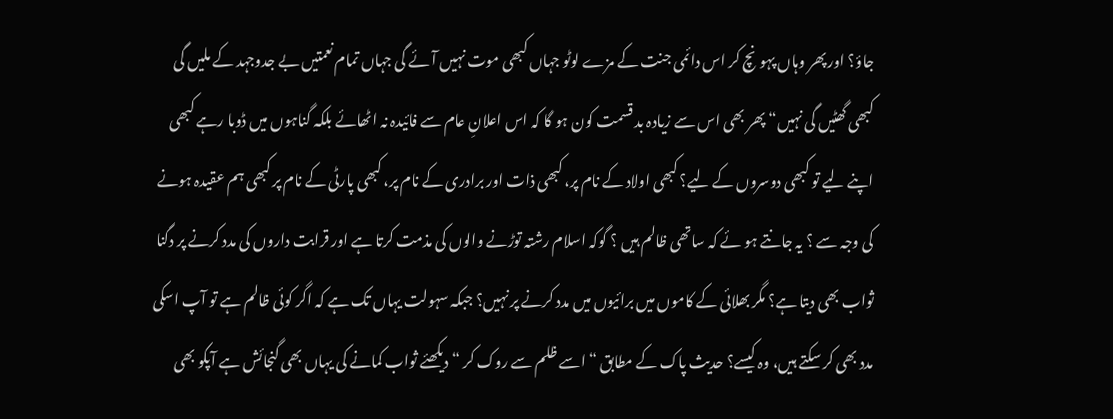جاؤ؟ اور پھر وہاں پہونچ کر اس دائمی جنت کے مزے لوٹو جہاں کبھی موت نہیں آئے گی جہاں تمام نعمتیں بے جدوجہد کے ملیں گی کبھی گھٹیں گی نہیں“ پھر بھی اس سے زیادہ بد قسمت کون ہو گا کہ اس اعلانِ عام سے فائیدہ نہ اٹھائے بلکہ گناہوں میں ڈوبا رہے کبھی اپنے لیے تو کبھی دوسروں کے لیے؟ کبھی اولاد کے نام پر، کبھی ذات اور برادری کے نام پر، کبھی پارٹی کے نام پر کبھی ہم عقیدہ ہونے کی وجہ سے ؟ یہ جانتے ہو ئے کہ ساتھی ظالم ہیں ؟ گوکہ اسلام رشتہ توڑنے والوں کی مذمت کرتا ہے اور قرابت داروں کی مدد کرنے پر دگنا ثواب بھی دیتا ہے؟ مگر بھلائی کے کاموں میں برائیوں میں مدد کرنے پر نہیں؟ جبکہ سہولت یہاں تک ہے کہ اگر کوئی ظالم ہے تو آپ اسکی مدد بھی کر سکتے ہیں، وہ کیسے؟ حدیث پاک کے مطابق “ اسے ظلم سے روک کر “ دیکھئے ثواب کمانے کی یہاں بھی گنجائش ہے آپکو بھی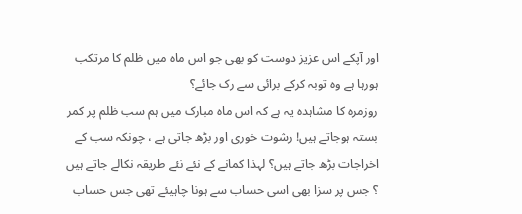اور آپکے اس عزیز دوست کو بھی جو اس ماہ میں ظلم کا مرتکب ہورہا ہے وہ توبہ کرکے برائی سے رک جائے؟
روزمرہ کا مشاہدہ یہ ہے کہ اس ماہ مبارک میں ہم سب ظلم پر کمر بستہ ہوجاتے ہیں! رشوت خوری اور بڑھ جاتی ہے ، چونکہ سب کے اخراجات بڑھ جاتے ہیں؟ لہذا کمانے کے نئے نئے طریقہ نکالے جاتے ہیں ؟ جس پر سزا بھی اسی حساب سے ہونا چاہیئے تھی جس حساب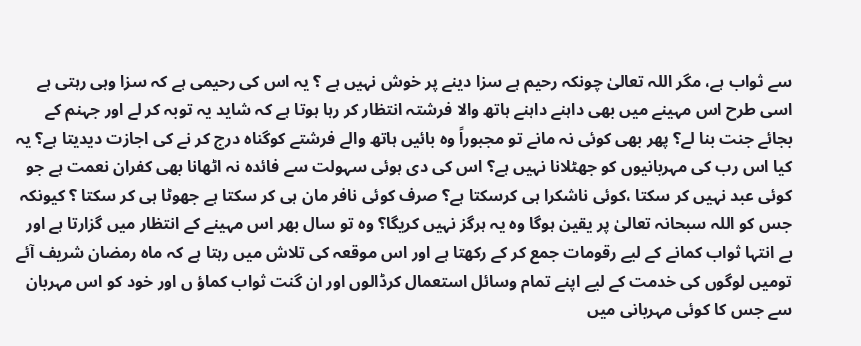سے ثواب ہے، مگر اللہ تعالیٰ چونکہ رحیم ہے سزا دینے پر خوش نہیں ہے ؟ یہ اس کی رحیمی ہے کہ سزا وہی رہتی ہے اسی طرح اس مہینے میں بھی داہنے داہنے ہاتھ والا فرشتہ انتظار کر رہا ہوتا ہے کہ شاید یہ توبہ کر لے اور جہنم کے بجائے جنت بنا لے؟ پھر بھی کوئی نہ مانے تو مجبوراً وہ بائیں ہاتھ والے فرشتے کوگناہ درج کر نے کی اجازت دیدیتا ہے؟ یہ کیا اس رب کی مہربانیوں کو جھٹلانا نہیں ہے؟ اس کی دی ہوئی سہولت سے فائدہ نہ اٹھانا بھی کفران نعمت ہے جو کوئی عبد نہیں کر سکتا ،کوئی ناشکرا ہی کرسکتا ہے؟ صرف کوئی نافر مان ہی کر سکتا ہے جھوٹا ہی کر سکتا ؟ کیونکہ جس کو اللہ سبحانہ تعالیٰ پر یقین ہوگا وہ یہ ہرگز نہیں کریگا؟ وہ تو سال بھر اس مہینے کے انتظار میں گزارتا ہے اور بے انتہا ثواب کمانے کے لیے رقومات جمع کر کے رکھتا ہے اور اس موقعہ کی تلاش میں رہتا ہے کہ ماہ رمضان شریف آئے تومیں لوگوں کی خدمت کے لیے اپنے تمام وسائل استعمال کرڈالوں اور ان گنت ثواب کماؤ ں اور خود کو اس مہربان سے جس کا کوئی مہربانی میں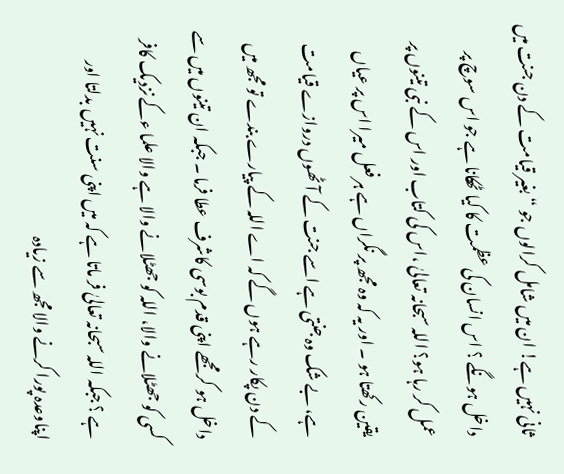ثانی نہیں ہے! ان میں شامل کرالوں جو “ بغیر قیامت کے دن جنت میں داخل ہونگے ؟ اس انسان کی عظمت کا کیا ٹھکانا ہے جو اس سوچ پر عمل کر رہا ہو؟ اللہ سبحانہ تعالیٰ ،اس کی کتاب اور اس کے نبی تینوں پر یقین رکھتا ہو ۔ اور یہ کہ وہ مجھ پر نگراں ہے ہر فعل میرا اس پر عیاں ہے، بے شک وہ جنتی ہے اسے جنت کے آٹھوں دروازے قیامت کے دن پکار رہے ہوں گے کہ اے اللہ کے پیارے بندے تو مجھ میں داخل ہو کر مجھے اپنی قدم بوسی کاشرف عطا فرما ۔ جبکہ ان تینوں میں سے کسی کو جھٹلانے والا، اللہ کو جھٹلانے والا ہے والا علما ءکے نزدیک کافر ہے ؟ جبکہ اللہ سبحانہ تعالیٰ فر ماتا ہے کہ میں اپنی سنت نہیں بدلتا اور اپناوعدہ پورا کرنے والا مجھ سے زیادہ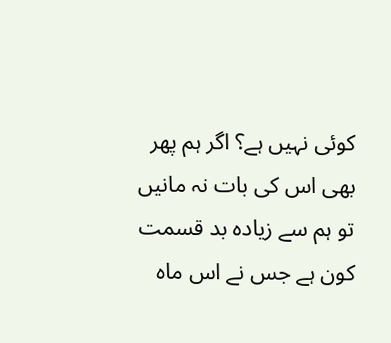کوئی نہیں ہے؟ اگر ہم پھر بھی اس کی بات نہ مانیں تو ہم سے زیادہ بد قسمت کون ہے جس نے اس ماہ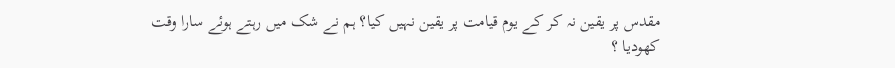مقدس پر یقین نہ کر کے یوم قیامت پر یقین نہیں کیا؟ ہم نے شک میں رہتے ہوئے سارا وقت کھودیا ؟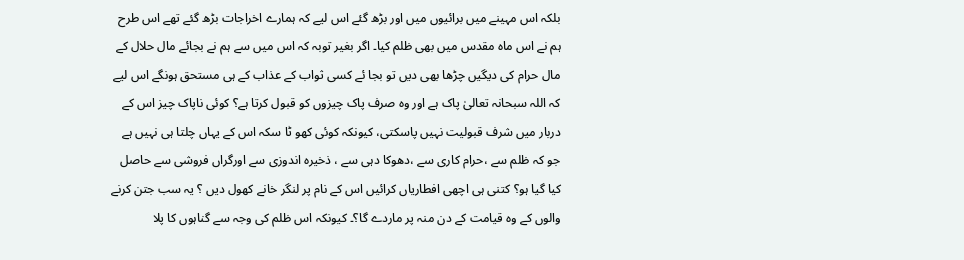بلکہ اس مہینے میں برائیوں میں اور بڑھ گئے اس لیے کہ ہمارے اخراجات بڑھ گئے تھے اس طرح ہم نے اس ماہ مقدس میں بھی ظلم کیا۔ اگر بغیر توبہ کہ اس میں سے ہم نے بجائے مال حلال کے مال حرام کی دیگیں چڑھا بھی دیں تو بجا ئے کسی ثواب کے عذاب کے ہی مستحق ہونگے اس لیے کہ اللہ سبحانہ تعالیٰ پاک ہے اور وہ صرف پاک چیزوں کو قبول کرتا ہے؟ کوئی ناپاک چیز اس کے دربار میں شرف قبولیت نہیں پاسکتی، کیونکہ کوئی کھو ٹا سکہ اس کے یہاں چلتا ہی نہیں ہے جو کہ ظلم سے ،حرام کاری سے ،دھوکا دہی سے ، ذخیرہ اندوزی سے اورگراں فروشی سے حاصل کیا گیا ہو؟ کتنی ہی اچھی افطاریاں کرائیں اس کے نام پر لنگر خانے کھول دیں ؟ یہ سب جتن کرنے والوں کے وہ قیامت کے دن منہ پر ماردے گا؟۔ کیونکہ اس ظلم کی وجہ سے گناہوں کا پلا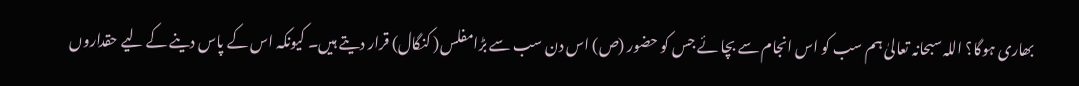بھاری ہوگا؟ اللہ سبحانہ تعالیٰ ہم سب کو اس انجام سے بچا ئے جس کو حضور (ص) اس دن سب سے بڑامفلس( کنگال) قرار دیتے ہیں۔ کیونکہ اس کے پاس دینے کے لیے حقداروں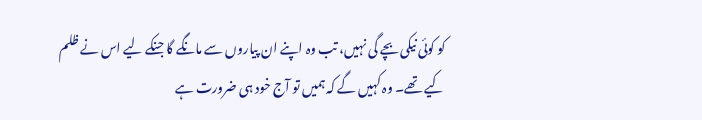کو کوئی نیکی بچے گی نہیں، تب وہ اپنے ان پیاروں سے مانگے گا جنکے لیے اس نے ظلم کیے تھے۔ وہ کہیں گے کہ ہمیں تو آج خود ہی ضرورت ہے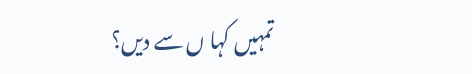تمہیں کہا ں سے دیں؟